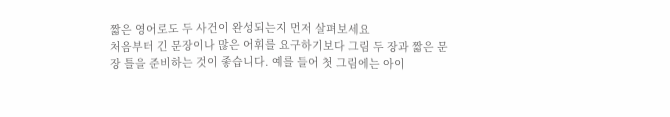짧은 영어로도 두 사건이 완성되는지 먼저 살펴보세요
처음부터 긴 문장이나 많은 어휘를 요구하기보다 그림 두 장과 짧은 문장 틀을 준비하는 것이 좋습니다. 예를 들어 첫 그림에는 아이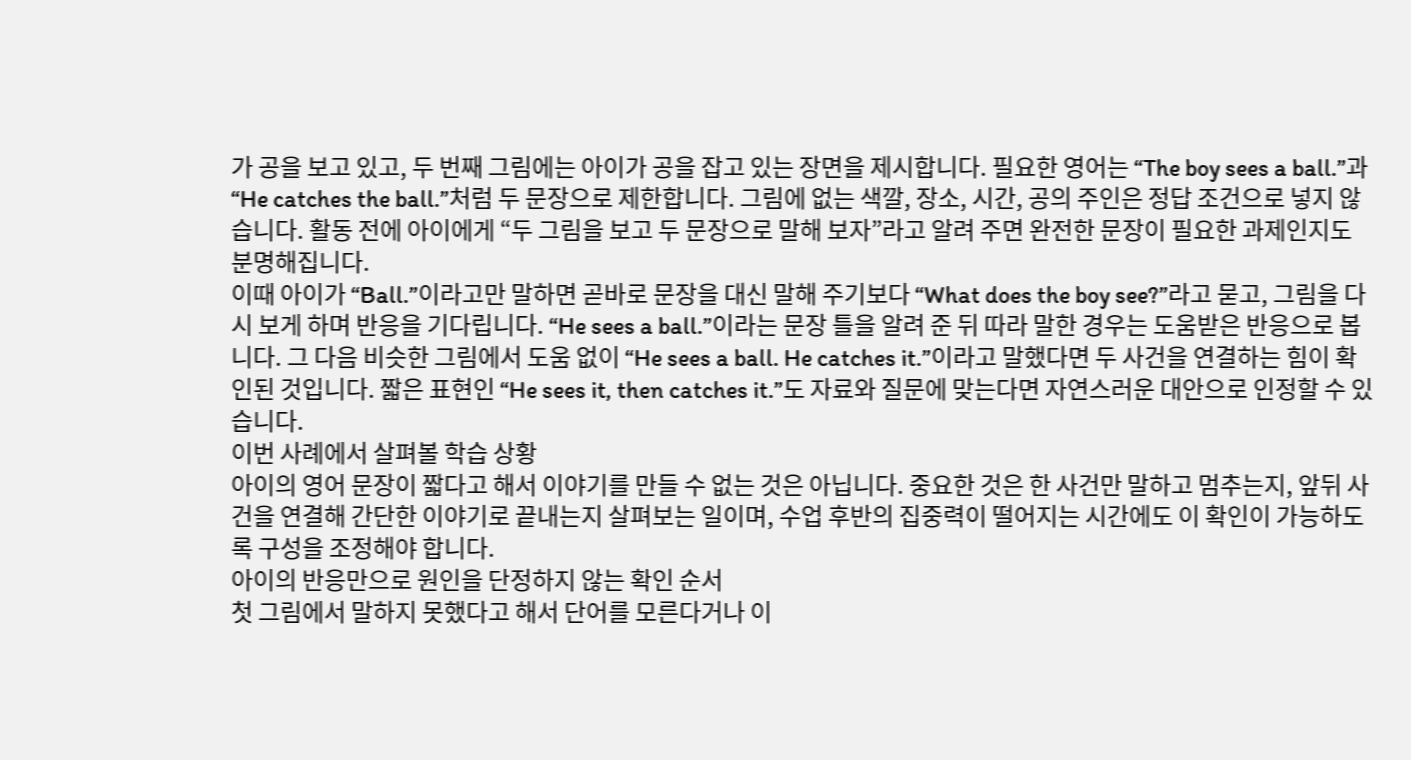가 공을 보고 있고, 두 번째 그림에는 아이가 공을 잡고 있는 장면을 제시합니다. 필요한 영어는 “The boy sees a ball.”과 “He catches the ball.”처럼 두 문장으로 제한합니다. 그림에 없는 색깔, 장소, 시간, 공의 주인은 정답 조건으로 넣지 않습니다. 활동 전에 아이에게 “두 그림을 보고 두 문장으로 말해 보자”라고 알려 주면 완전한 문장이 필요한 과제인지도 분명해집니다.
이때 아이가 “Ball.”이라고만 말하면 곧바로 문장을 대신 말해 주기보다 “What does the boy see?”라고 묻고, 그림을 다시 보게 하며 반응을 기다립니다. “He sees a ball.”이라는 문장 틀을 알려 준 뒤 따라 말한 경우는 도움받은 반응으로 봅니다. 그 다음 비슷한 그림에서 도움 없이 “He sees a ball. He catches it.”이라고 말했다면 두 사건을 연결하는 힘이 확인된 것입니다. 짧은 표현인 “He sees it, then catches it.”도 자료와 질문에 맞는다면 자연스러운 대안으로 인정할 수 있습니다.
이번 사례에서 살펴볼 학습 상황
아이의 영어 문장이 짧다고 해서 이야기를 만들 수 없는 것은 아닙니다. 중요한 것은 한 사건만 말하고 멈추는지, 앞뒤 사건을 연결해 간단한 이야기로 끝내는지 살펴보는 일이며, 수업 후반의 집중력이 떨어지는 시간에도 이 확인이 가능하도록 구성을 조정해야 합니다.
아이의 반응만으로 원인을 단정하지 않는 확인 순서
첫 그림에서 말하지 못했다고 해서 단어를 모른다거나 이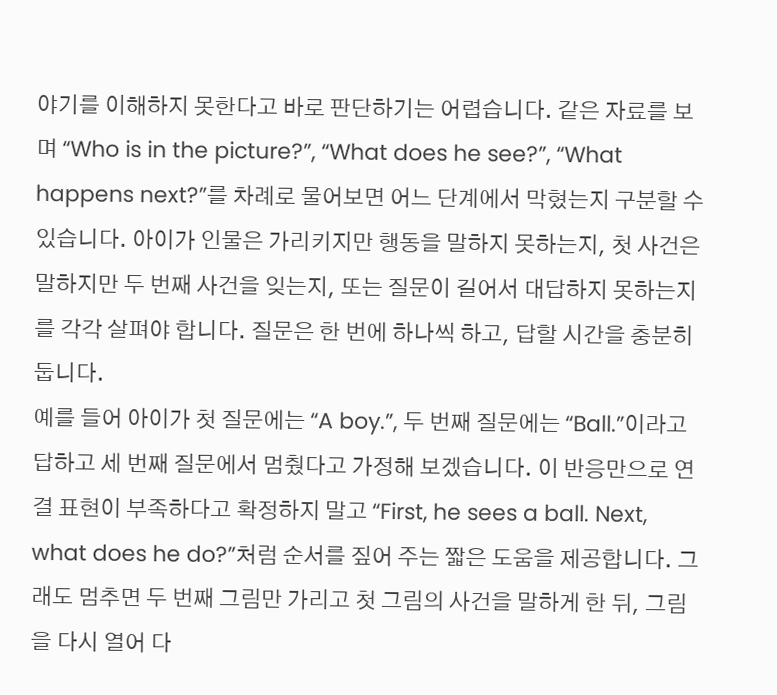야기를 이해하지 못한다고 바로 판단하기는 어렵습니다. 같은 자료를 보며 “Who is in the picture?”, “What does he see?”, “What happens next?”를 차례로 물어보면 어느 단계에서 막혔는지 구분할 수 있습니다. 아이가 인물은 가리키지만 행동을 말하지 못하는지, 첫 사건은 말하지만 두 번째 사건을 잊는지, 또는 질문이 길어서 대답하지 못하는지를 각각 살펴야 합니다. 질문은 한 번에 하나씩 하고, 답할 시간을 충분히 둡니다.
예를 들어 아이가 첫 질문에는 “A boy.”, 두 번째 질문에는 “Ball.”이라고 답하고 세 번째 질문에서 멈췄다고 가정해 보겠습니다. 이 반응만으로 연결 표현이 부족하다고 확정하지 말고 “First, he sees a ball. Next, what does he do?”처럼 순서를 짚어 주는 짧은 도움을 제공합니다. 그래도 멈추면 두 번째 그림만 가리고 첫 그림의 사건을 말하게 한 뒤, 그림을 다시 열어 다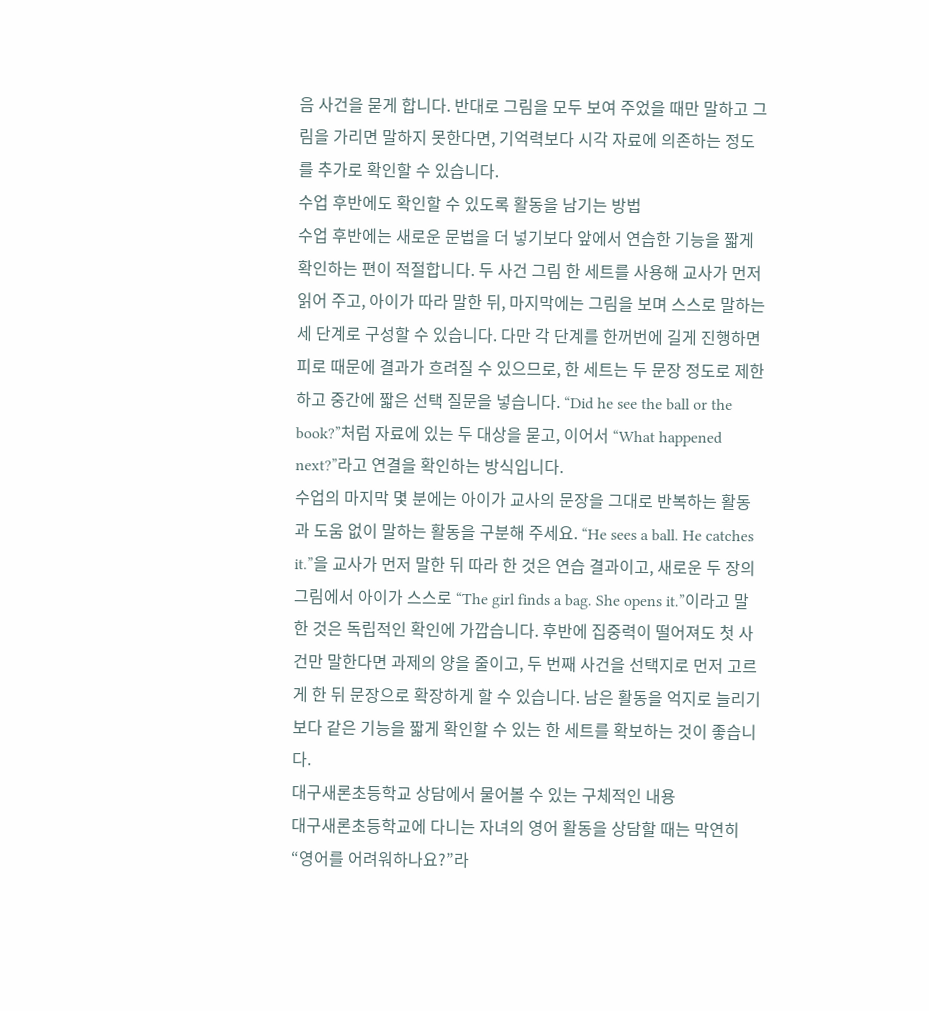음 사건을 묻게 합니다. 반대로 그림을 모두 보여 주었을 때만 말하고 그림을 가리면 말하지 못한다면, 기억력보다 시각 자료에 의존하는 정도를 추가로 확인할 수 있습니다.
수업 후반에도 확인할 수 있도록 활동을 남기는 방법
수업 후반에는 새로운 문법을 더 넣기보다 앞에서 연습한 기능을 짧게 확인하는 편이 적절합니다. 두 사건 그림 한 세트를 사용해 교사가 먼저 읽어 주고, 아이가 따라 말한 뒤, 마지막에는 그림을 보며 스스로 말하는 세 단계로 구성할 수 있습니다. 다만 각 단계를 한꺼번에 길게 진행하면 피로 때문에 결과가 흐려질 수 있으므로, 한 세트는 두 문장 정도로 제한하고 중간에 짧은 선택 질문을 넣습니다. “Did he see the ball or the book?”처럼 자료에 있는 두 대상을 묻고, 이어서 “What happened next?”라고 연결을 확인하는 방식입니다.
수업의 마지막 몇 분에는 아이가 교사의 문장을 그대로 반복하는 활동과 도움 없이 말하는 활동을 구분해 주세요. “He sees a ball. He catches it.”을 교사가 먼저 말한 뒤 따라 한 것은 연습 결과이고, 새로운 두 장의 그림에서 아이가 스스로 “The girl finds a bag. She opens it.”이라고 말한 것은 독립적인 확인에 가깝습니다. 후반에 집중력이 떨어져도 첫 사건만 말한다면 과제의 양을 줄이고, 두 번째 사건을 선택지로 먼저 고르게 한 뒤 문장으로 확장하게 할 수 있습니다. 남은 활동을 억지로 늘리기보다 같은 기능을 짧게 확인할 수 있는 한 세트를 확보하는 것이 좋습니다.
대구새론초등학교 상담에서 물어볼 수 있는 구체적인 내용
대구새론초등학교에 다니는 자녀의 영어 활동을 상담할 때는 막연히 “영어를 어려워하나요?”라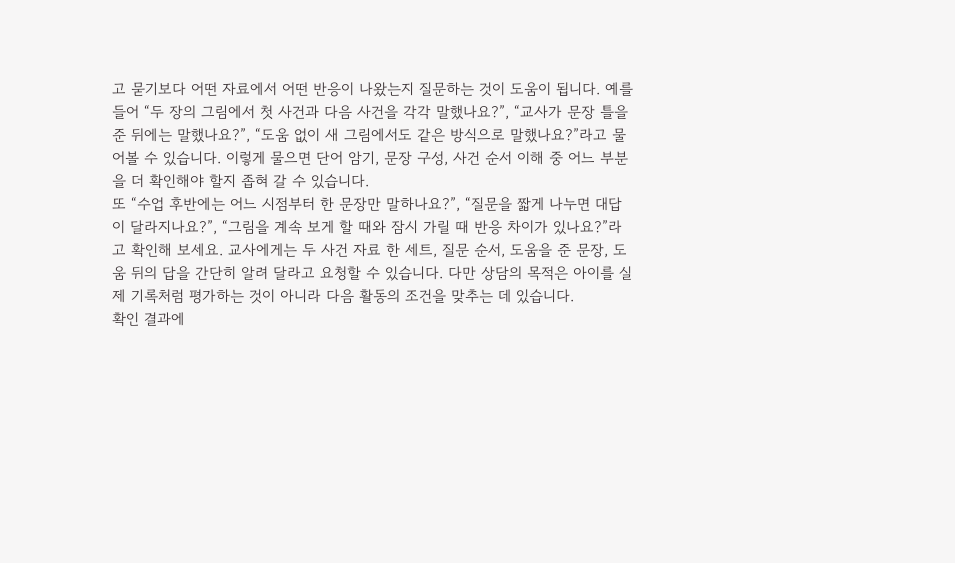고 묻기보다 어떤 자료에서 어떤 반응이 나왔는지 질문하는 것이 도움이 됩니다. 예를 들어 “두 장의 그림에서 첫 사건과 다음 사건을 각각 말했나요?”, “교사가 문장 틀을 준 뒤에는 말했나요?”, “도움 없이 새 그림에서도 같은 방식으로 말했나요?”라고 물어볼 수 있습니다. 이렇게 물으면 단어 암기, 문장 구성, 사건 순서 이해 중 어느 부분을 더 확인해야 할지 좁혀 갈 수 있습니다.
또 “수업 후반에는 어느 시점부터 한 문장만 말하나요?”, “질문을 짧게 나누면 대답이 달라지나요?”, “그림을 계속 보게 할 때와 잠시 가릴 때 반응 차이가 있나요?”라고 확인해 보세요. 교사에게는 두 사건 자료 한 세트, 질문 순서, 도움을 준 문장, 도움 뒤의 답을 간단히 알려 달라고 요청할 수 있습니다. 다만 상담의 목적은 아이를 실제 기록처럼 평가하는 것이 아니라 다음 활동의 조건을 맞추는 데 있습니다.
확인 결과에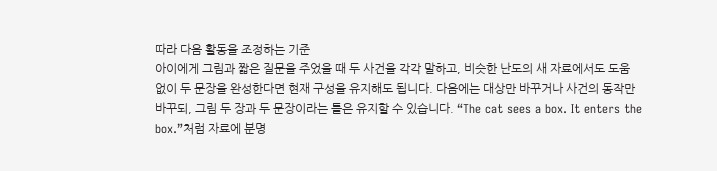따라 다음 활동을 조정하는 기준
아이에게 그림과 짧은 질문을 주었을 때 두 사건을 각각 말하고, 비슷한 난도의 새 자료에서도 도움 없이 두 문장을 완성한다면 현재 구성을 유지해도 됩니다. 다음에는 대상만 바꾸거나 사건의 동작만 바꾸되, 그림 두 장과 두 문장이라는 틀은 유지할 수 있습니다. “The cat sees a box. It enters the box.”처럼 자료에 분명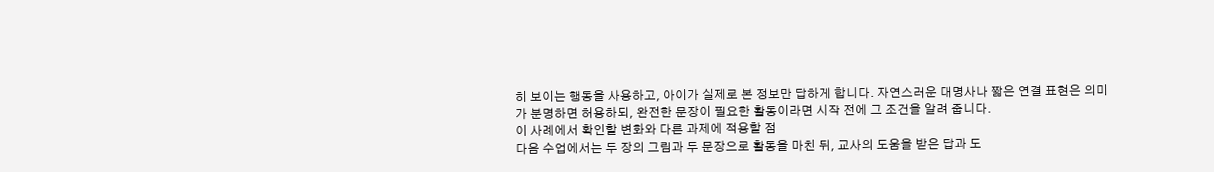히 보이는 행동을 사용하고, 아이가 실제로 본 정보만 답하게 합니다. 자연스러운 대명사나 짧은 연결 표현은 의미가 분명하면 허용하되, 완전한 문장이 필요한 활동이라면 시작 전에 그 조건을 알려 줍니다.
이 사례에서 확인할 변화와 다른 과제에 적용할 점
다음 수업에서는 두 장의 그림과 두 문장으로 활동을 마친 뒤, 교사의 도움을 받은 답과 도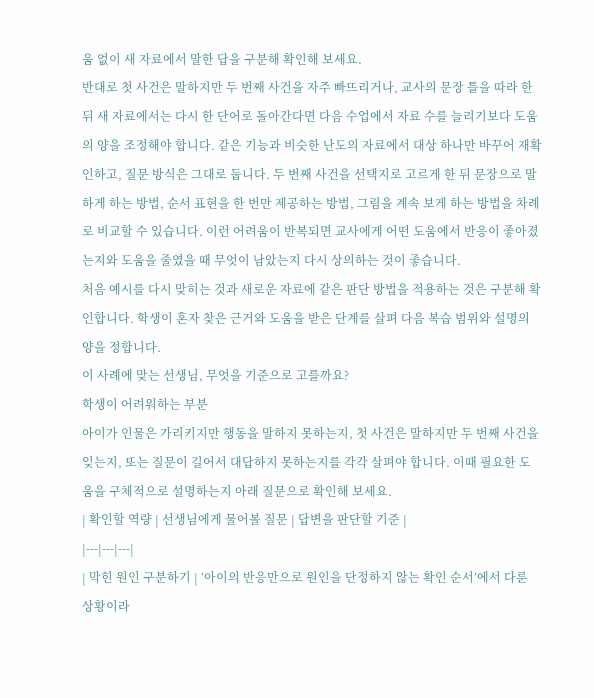움 없이 새 자료에서 말한 답을 구분해 확인해 보세요.
반대로 첫 사건은 말하지만 두 번째 사건을 자주 빠뜨리거나, 교사의 문장 틀을 따라 한 뒤 새 자료에서는 다시 한 단어로 돌아간다면 다음 수업에서 자료 수를 늘리기보다 도움의 양을 조정해야 합니다. 같은 기능과 비슷한 난도의 자료에서 대상 하나만 바꾸어 재확인하고, 질문 방식은 그대로 둡니다. 두 번째 사건을 선택지로 고르게 한 뒤 문장으로 말하게 하는 방법, 순서 표현을 한 번만 제공하는 방법, 그림을 계속 보게 하는 방법을 차례로 비교할 수 있습니다. 이런 어려움이 반복되면 교사에게 어떤 도움에서 반응이 좋아졌는지와 도움을 줄였을 때 무엇이 남았는지 다시 상의하는 것이 좋습니다.
처음 예시를 다시 맞히는 것과 새로운 자료에 같은 판단 방법을 적용하는 것은 구분해 확인합니다. 학생이 혼자 찾은 근거와 도움을 받은 단계를 살펴 다음 복습 범위와 설명의 양을 정합니다.
이 사례에 맞는 선생님, 무엇을 기준으로 고를까요?
학생이 어려워하는 부분
아이가 인물은 가리키지만 행동을 말하지 못하는지, 첫 사건은 말하지만 두 번째 사건을 잊는지, 또는 질문이 길어서 대답하지 못하는지를 각각 살펴야 합니다. 이때 필요한 도움을 구체적으로 설명하는지 아래 질문으로 확인해 보세요.
| 확인할 역량 | 선생님에게 물어볼 질문 | 답변을 판단할 기준 |
|---|---|---|
| 막힌 원인 구분하기 | ‘아이의 반응만으로 원인을 단정하지 않는 확인 순서’에서 다룬 상황이라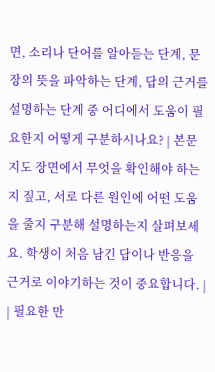면, 소리나 단어를 알아듣는 단계, 문장의 뜻을 파악하는 단계, 답의 근거를 설명하는 단계 중 어디에서 도움이 필요한지 어떻게 구분하시나요? | 본문 지도 장면에서 무엇을 확인해야 하는지 짚고, 서로 다른 원인에 어떤 도움을 줄지 구분해 설명하는지 살펴보세요. 학생이 처음 남긴 답이나 반응을 근거로 이야기하는 것이 중요합니다. |
| 필요한 만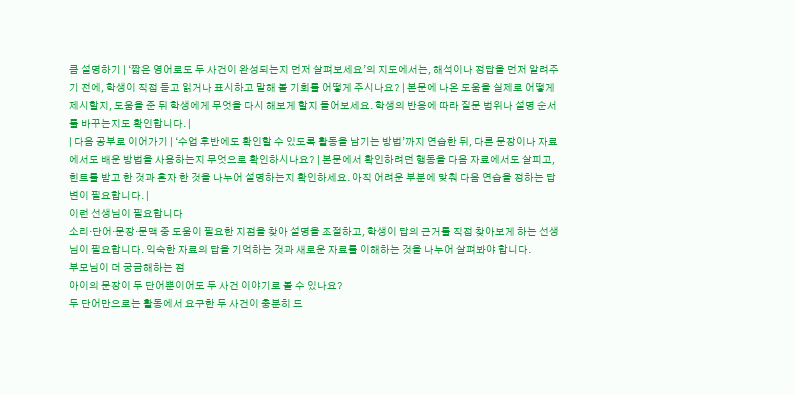큼 설명하기 | ‘짧은 영어로도 두 사건이 완성되는지 먼저 살펴보세요’의 지도에서는, 해석이나 정답을 먼저 알려주기 전에, 학생이 직접 듣고 읽거나 표시하고 말해 볼 기회를 어떻게 주시나요? | 본문에 나온 도움을 실제로 어떻게 제시할지, 도움을 준 뒤 학생에게 무엇을 다시 해보게 할지 들어보세요. 학생의 반응에 따라 질문 범위나 설명 순서를 바꾸는지도 확인합니다. |
| 다음 공부로 이어가기 | ‘수업 후반에도 확인할 수 있도록 활동을 남기는 방법’까지 연습한 뒤, 다른 문장이나 자료에서도 배운 방법을 사용하는지 무엇으로 확인하시나요? | 본문에서 확인하려던 행동을 다음 자료에서도 살피고, 힌트를 받고 한 것과 혼자 한 것을 나누어 설명하는지 확인하세요. 아직 어려운 부분에 맞춰 다음 연습을 정하는 답변이 필요합니다. |
이런 선생님이 필요합니다
소리·단어·문장·문맥 중 도움이 필요한 지점을 찾아 설명을 조절하고, 학생이 답의 근거를 직접 찾아보게 하는 선생님이 필요합니다. 익숙한 자료의 답을 기억하는 것과 새로운 자료를 이해하는 것을 나누어 살펴봐야 합니다.
부모님이 더 궁금해하는 점
아이의 문장이 두 단어뿐이어도 두 사건 이야기로 볼 수 있나요?
두 단어만으로는 활동에서 요구한 두 사건이 충분히 드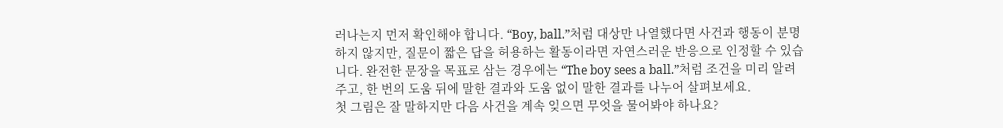러나는지 먼저 확인해야 합니다. “Boy, ball.”처럼 대상만 나열했다면 사건과 행동이 분명하지 않지만, 질문이 짧은 답을 허용하는 활동이라면 자연스러운 반응으로 인정할 수 있습니다. 완전한 문장을 목표로 삼는 경우에는 “The boy sees a ball.”처럼 조건을 미리 알려 주고, 한 번의 도움 뒤에 말한 결과와 도움 없이 말한 결과를 나누어 살펴보세요.
첫 그림은 잘 말하지만 다음 사건을 계속 잊으면 무엇을 물어봐야 하나요?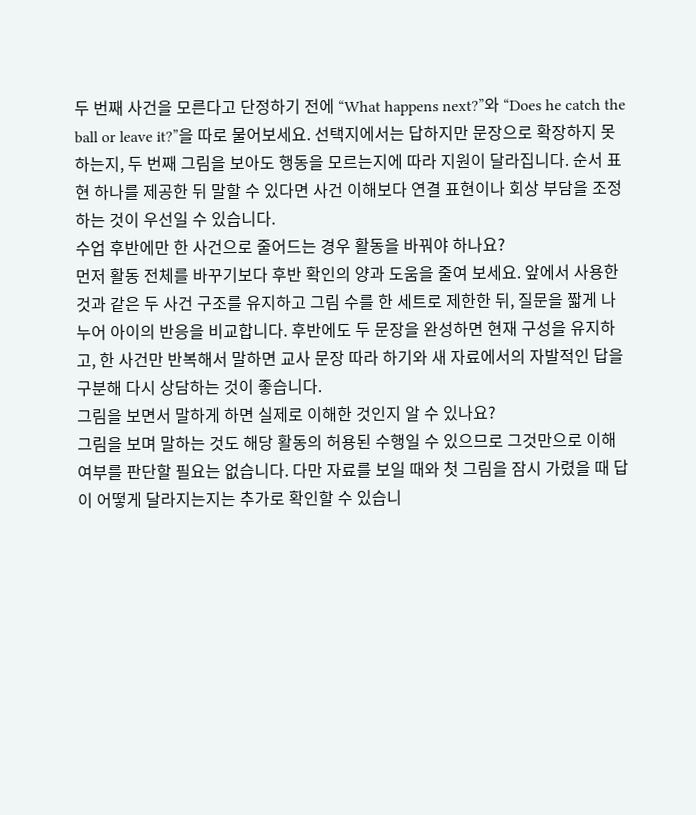두 번째 사건을 모른다고 단정하기 전에 “What happens next?”와 “Does he catch the ball or leave it?”을 따로 물어보세요. 선택지에서는 답하지만 문장으로 확장하지 못하는지, 두 번째 그림을 보아도 행동을 모르는지에 따라 지원이 달라집니다. 순서 표현 하나를 제공한 뒤 말할 수 있다면 사건 이해보다 연결 표현이나 회상 부담을 조정하는 것이 우선일 수 있습니다.
수업 후반에만 한 사건으로 줄어드는 경우 활동을 바꿔야 하나요?
먼저 활동 전체를 바꾸기보다 후반 확인의 양과 도움을 줄여 보세요. 앞에서 사용한 것과 같은 두 사건 구조를 유지하고 그림 수를 한 세트로 제한한 뒤, 질문을 짧게 나누어 아이의 반응을 비교합니다. 후반에도 두 문장을 완성하면 현재 구성을 유지하고, 한 사건만 반복해서 말하면 교사 문장 따라 하기와 새 자료에서의 자발적인 답을 구분해 다시 상담하는 것이 좋습니다.
그림을 보면서 말하게 하면 실제로 이해한 것인지 알 수 있나요?
그림을 보며 말하는 것도 해당 활동의 허용된 수행일 수 있으므로 그것만으로 이해 여부를 판단할 필요는 없습니다. 다만 자료를 보일 때와 첫 그림을 잠시 가렸을 때 답이 어떻게 달라지는지는 추가로 확인할 수 있습니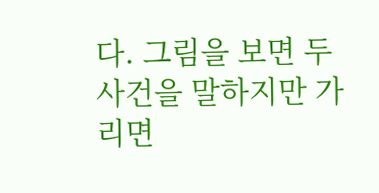다. 그림을 보면 두 사건을 말하지만 가리면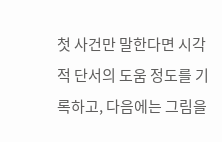첫 사건만 말한다면 시각적 단서의 도움 정도를 기록하고, 다음에는 그림을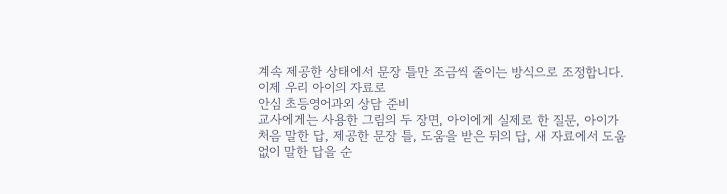계속 제공한 상태에서 문장 틀만 조금씩 줄이는 방식으로 조정합니다.
이제 우리 아이의 자료로
안심 초등영어과외 상담 준비
교사에게는 사용한 그림의 두 장면, 아이에게 실제로 한 질문, 아이가 처음 말한 답, 제공한 문장 틀, 도움을 받은 뒤의 답, 새 자료에서 도움 없이 말한 답을 순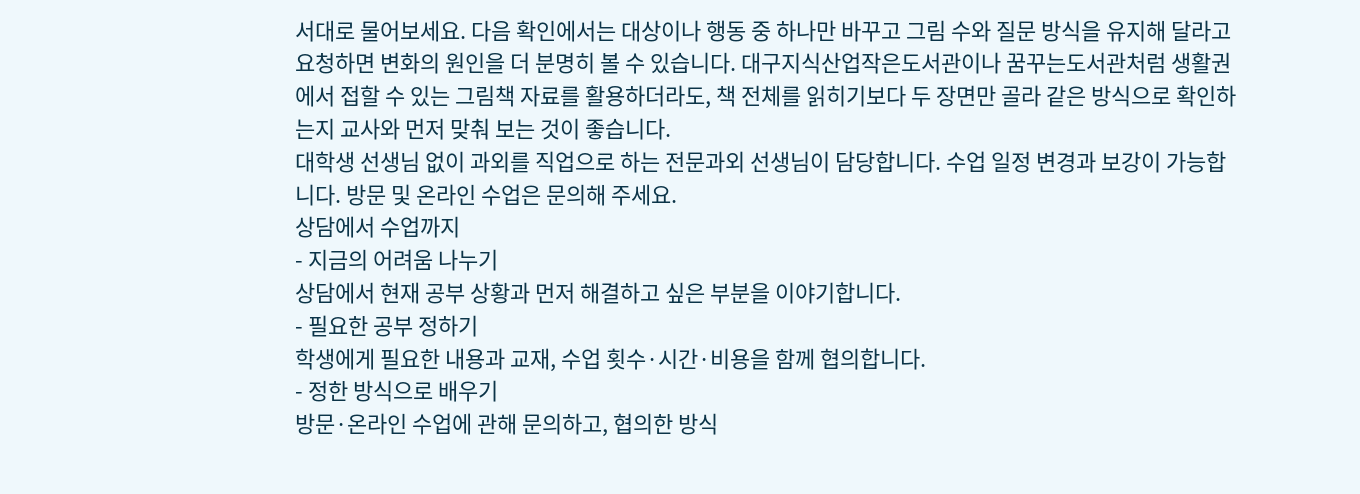서대로 물어보세요. 다음 확인에서는 대상이나 행동 중 하나만 바꾸고 그림 수와 질문 방식을 유지해 달라고 요청하면 변화의 원인을 더 분명히 볼 수 있습니다. 대구지식산업작은도서관이나 꿈꾸는도서관처럼 생활권에서 접할 수 있는 그림책 자료를 활용하더라도, 책 전체를 읽히기보다 두 장면만 골라 같은 방식으로 확인하는지 교사와 먼저 맞춰 보는 것이 좋습니다.
대학생 선생님 없이 과외를 직업으로 하는 전문과외 선생님이 담당합니다. 수업 일정 변경과 보강이 가능합니다. 방문 및 온라인 수업은 문의해 주세요.
상담에서 수업까지
- 지금의 어려움 나누기
상담에서 현재 공부 상황과 먼저 해결하고 싶은 부분을 이야기합니다.
- 필요한 공부 정하기
학생에게 필요한 내용과 교재, 수업 횟수·시간·비용을 함께 협의합니다.
- 정한 방식으로 배우기
방문·온라인 수업에 관해 문의하고, 협의한 방식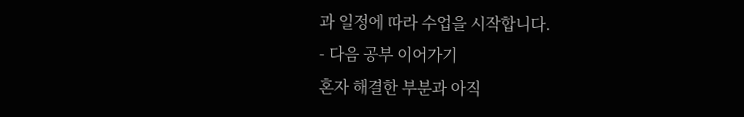과 일정에 따라 수업을 시작합니다.
- 다음 공부 이어가기
혼자 해결한 부분과 아직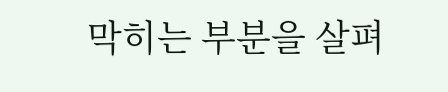막히는 부분을 살펴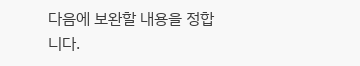다음에 보완할 내용을 정합니다.